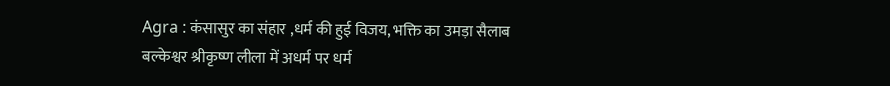Agra : कंसासुर का संहार ,धर्म की हुई विजय, भक्ति का उमड़ा सैलाब
बल्केश्वर श्रीकृष्ण लीला में अधर्म पर धर्म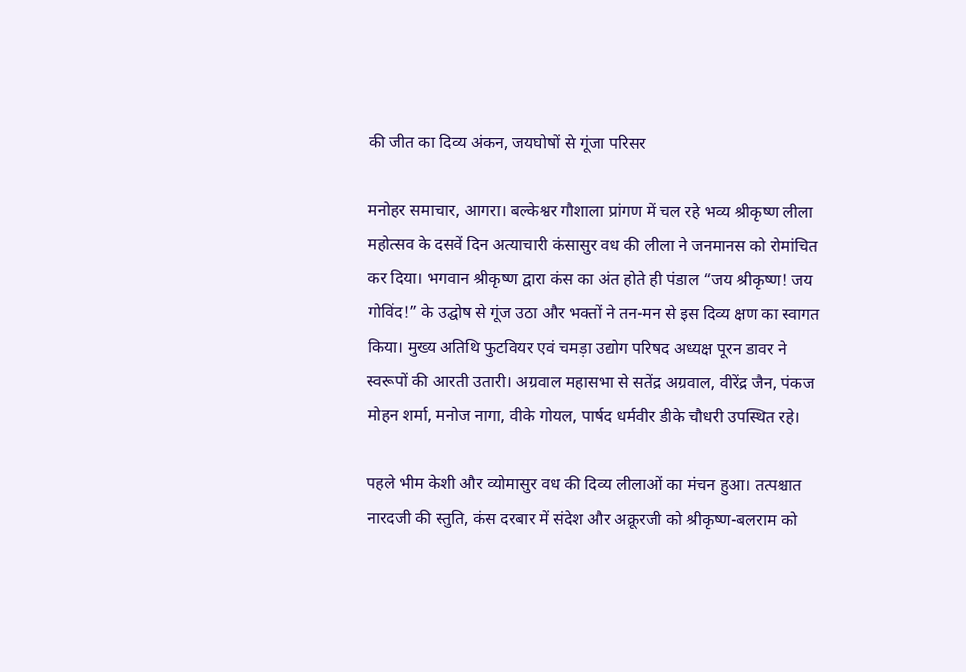की जीत का दिव्य अंकन, जयघोषों से गूंजा परिसर

मनोहर समाचार, आगरा। बल्केश्वर गौशाला प्रांगण में चल रहे भव्य श्रीकृष्ण लीला महोत्सव के दसवें दिन अत्याचारी कंसासुर वध की लीला ने जनमानस को रोमांचित कर दिया। भगवान श्रीकृष्ण द्वारा कंस का अंत होते ही पंडाल “जय श्रीकृष्ण! जय गोविंद!” के उद्घोष से गूंज उठा और भक्तों ने तन-मन से इस दिव्य क्षण का स्वागत किया। मुख्य अतिथि फुटवियर एवं चमड़ा उद्योग परिषद अध्यक्ष पूरन डावर ने स्वरूपों की आरती उतारी। अग्रवाल महासभा से सतेंद्र अग्रवाल, वीरेंद्र जैन, पंकज मोहन शर्मा, मनोज नागा, वीके गोयल, पार्षद धर्मवीर डीके चौधरी उपस्थित रहे।

पहले भीम केशी और व्योमासुर वध की दिव्य लीलाओं का मंचन हुआ। तत्पश्चात नारदजी की स्तुति, कंस दरबार में संदेश और अक्रूरजी को श्रीकृष्ण-बलराम को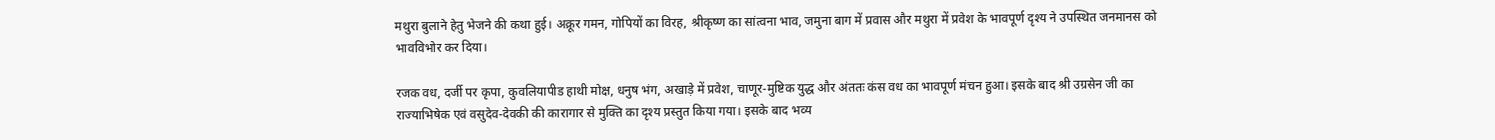मथुरा बुलाने हेतु भेजने की कथा हुई। अक्रूर गमन, गोपियों का विरह, श्रीकृष्ण का सांत्वना भाव, जमुना बाग में प्रवास और मथुरा में प्रवेश के भावपूर्ण दृश्य ने उपस्थित जनमानस को भावविभोर कर दिया।

रजक वध, दर्जी पर कृपा, कुवलियापीड हाथी मोक्ष, धनुष भंग, अखाड़े में प्रवेश, चाणूर-मुष्टिक युद्ध और अंततः कंस वध का भावपूर्ण मंचन हुआ। इसके बाद श्री उग्रसेन जी का राज्याभिषेक एवं वसुदेव-देवकी की कारागार से मुक्ति का दृश्य प्रस्तुत किया गया। इसके बाद भव्य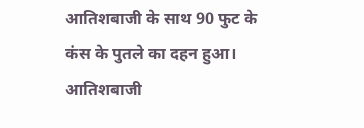आतिशबाजी के साथ 90 फुट के कंस के पुतले का दहन हुआ। आतिशबाजी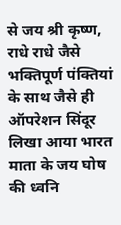से जय श्री कृष्ण, राधे राधे जैसे भक्तिपूर्ण पंक्तियां के साथ जैसे ही ऑपरेशन सिंदूर लिखा आया भारत माता के जय घोष की ध्वनि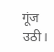गूंज उठी।